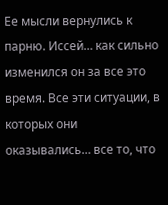Ее мысли вернулись к парню. Иссей… как сильно изменился он за все это время. Все эти ситуации, в которых они оказывались… все то, что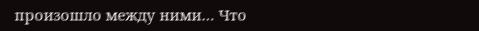произошло между ними… Что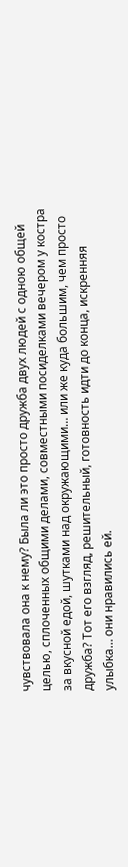чувствовала она к нему? Была ли это просто дружба двух людей с одною общей целью, сплоченных общими делами, совместными посиделками вечером у костра за вкусной едой, шутками над окружающими… или же куда большим, чем просто дружба? Тот его взгляд, решительный, готовность идти до конца, искренняя улыбка… они нравились ей.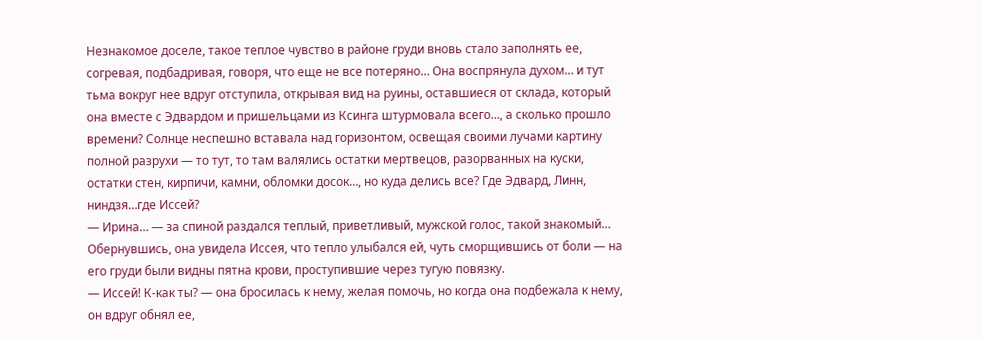Незнакомое доселе, такое теплое чувство в районе груди вновь стало заполнять ее, согревая, подбадривая, говоря, что еще не все потеряно… Она воспрянула духом… и тут тьма вокруг нее вдруг отступила, открывая вид на руины, оставшиеся от склада, который она вместе с Эдвардом и пришельцами из Ксинга штурмовала всего…, а сколько прошло времени? Солнце неспешно вставала над горизонтом, освещая своими лучами картину полной разрухи — то тут, то там валялись остатки мертвецов, разорванных на куски, остатки стен, кирпичи, камни, обломки досок…, но куда делись все? Где Эдвард, Линн, ниндзя…где Иссей?
— Ирина… — за спиной раздался теплый, приветливый, мужской голос, такой знакомый… Обернувшись, она увидела Иссея, что тепло улыбался ей, чуть сморщившись от боли — на его груди были видны пятна крови, проступившие через тугую повязку.
— Иссей! К-как ты? — она бросилась к нему, желая помочь, но когда она подбежала к нему, он вдруг обнял ее,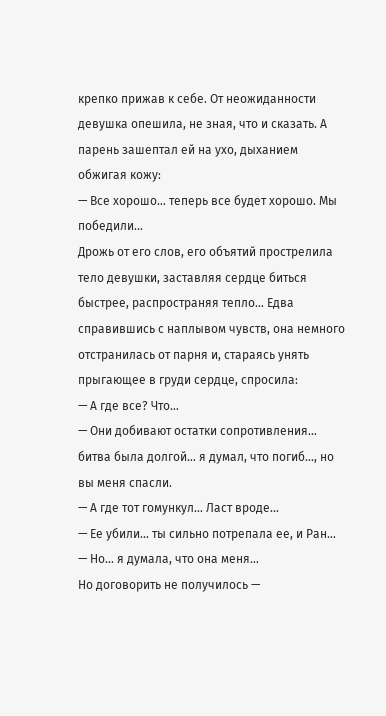крепко прижав к себе. От неожиданности девушка опешила, не зная, что и сказать. А парень зашептал ей на ухо, дыханием обжигая кожу:
— Все хорошо… теперь все будет хорошо. Мы победили…
Дрожь от его слов, его объятий прострелила тело девушки, заставляя сердце биться быстрее, распространяя тепло… Едва справившись с наплывом чувств, она немного отстранилась от парня и, стараясь унять прыгающее в груди сердце, спросила:
— А где все? Что…
— Они добивают остатки сопротивления… битва была долгой… я думал, что погиб…, но вы меня спасли.
— А где тот гомункул… Ласт вроде…
— Ее убили… ты сильно потрепала ее, и Ран…
— Но… я думала, что она меня…
Но договорить не получилось —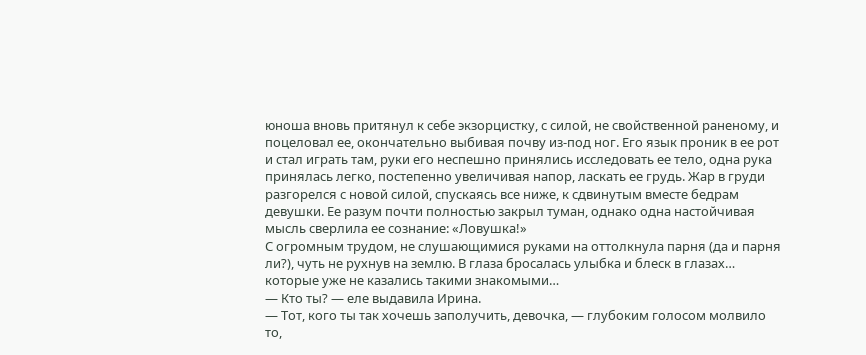юноша вновь притянул к себе экзорцистку, с силой, не свойственной раненому, и поцеловал ее, окончательно выбивая почву из-под ног. Его язык проник в ее рот и стал играть там, руки его неспешно принялись исследовать ее тело, одна рука принялась легко, постепенно увеличивая напор, ласкать ее грудь. Жар в груди разгорелся с новой силой, спускаясь все ниже, к сдвинутым вместе бедрам девушки. Ее разум почти полностью закрыл туман, однако одна настойчивая мысль сверлила ее сознание: «Ловушка!»
С огромным трудом, не слушающимися руками на оттолкнула парня (да и парня ли?), чуть не рухнув на землю. В глаза бросалась улыбка и блеск в глазах… которые уже не казались такими знакомыми…
— Кто ты? — еле выдавила Ирина.
— Тот, кого ты так хочешь заполучить, девочка, — глубоким голосом молвило то,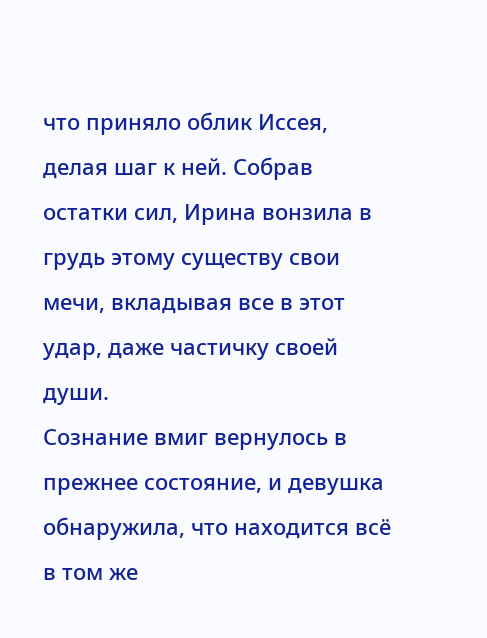что приняло облик Иссея, делая шаг к ней. Собрав остатки сил, Ирина вонзила в грудь этому существу свои мечи, вкладывая все в этот удар, даже частичку своей души.
Сознание вмиг вернулось в прежнее состояние, и девушка обнаружила, что находится всё в том же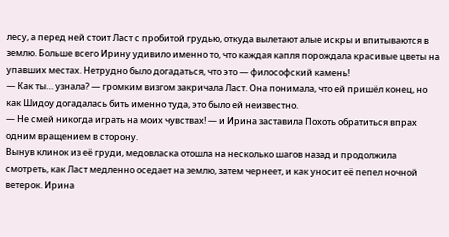лесу, а перед ней стоит Ласт с пробитой грудью, откуда вылетают алые искры и впитываются в землю. Больше всего Ирину удивило именно то, что каждая капля порождала красивые цветы на упавших местах. Нетрудно было догадаться, что это — философский камень!
— Как ты… узнала? — громким визгом закричала Ласт. Она понимала, что ей пришёл конец, но как Шидоу догадалась бить именно туда, это было ей неизвестно.
— Не смей никогда играть на моих чувствах! — и Ирина заставила Похоть обратиться впрах одним вращением в сторону.
Вынув клинок из её груди, медовласка отошла на несколько шагов назад и продолжила смотреть, как Ласт медленно оседает на землю, затем чернеет, и как уносит её пепел ночной ветерок. Ирина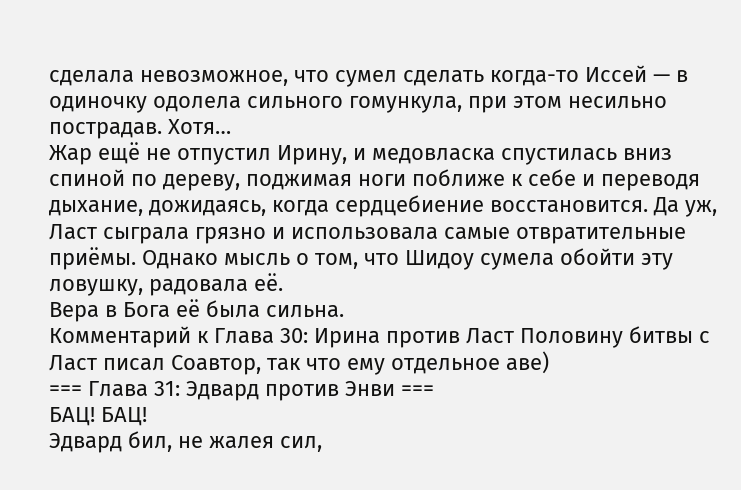сделала невозможное, что сумел сделать когда-то Иссей — в одиночку одолела сильного гомункула, при этом несильно пострадав. Хотя…
Жар ещё не отпустил Ирину, и медовласка спустилась вниз спиной по дереву, поджимая ноги поближе к себе и переводя дыхание, дожидаясь, когда сердцебиение восстановится. Да уж, Ласт сыграла грязно и использовала самые отвратительные приёмы. Однако мысль о том, что Шидоу сумела обойти эту ловушку, радовала её.
Вера в Бога её была сильна.
Комментарий к Глава 30: Ирина против Ласт Половину битвы с Ласт писал Соавтор, так что ему отдельное аве)
=== Глава 31: Эдвард против Энви ===
БАЦ! БАЦ!
Эдвард бил, не жалея сил,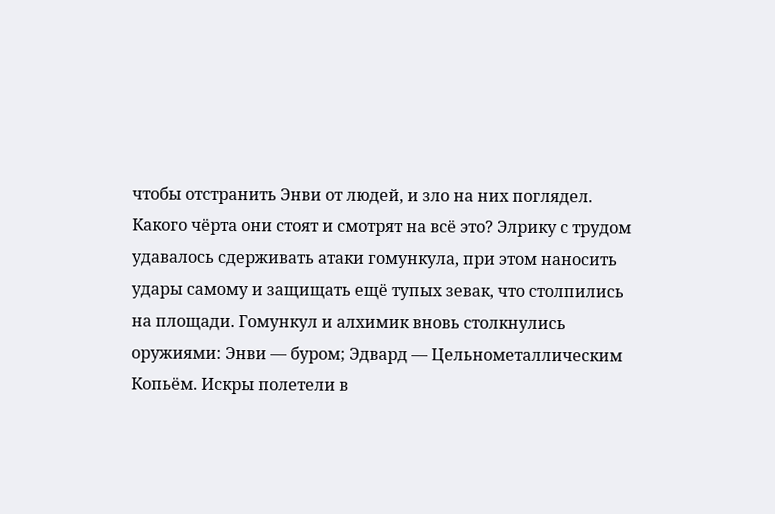чтобы отстранить Энви от людей, и зло на них поглядел. Какого чёрта они стоят и смотрят на всё это? Элрику с трудом удавалось сдерживать атаки гомункула, при этом наносить удары самому и защищать ещё тупых зевак, что столпились на площади. Гомункул и алхимик вновь столкнулись оружиями: Энви — буром; Эдвард — Цельнометаллическим Копьём. Искры полетели в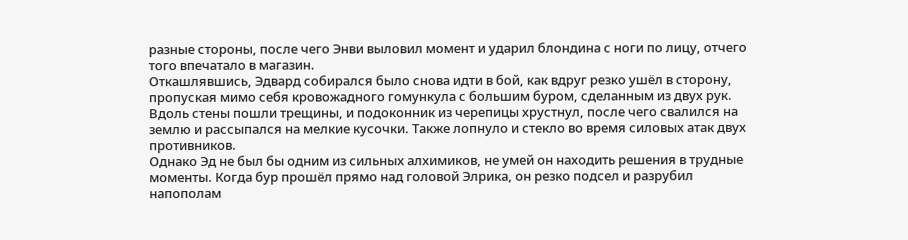разные стороны, после чего Энви выловил момент и ударил блондина с ноги по лицу, отчего того впечатало в магазин.
Откашлявшись, Эдвард собирался было снова идти в бой, как вдруг резко ушёл в сторону, пропуская мимо себя кровожадного гомункула с большим буром, сделанным из двух рук. Вдоль стены пошли трещины, и подоконник из черепицы хрустнул, после чего свалился на землю и рассыпался на мелкие кусочки. Также лопнуло и стекло во время силовых атак двух противников.
Однако Эд не был бы одним из сильных алхимиков, не умей он находить решения в трудные моменты. Когда бур прошёл прямо над головой Элрика, он резко подсел и разрубил напополам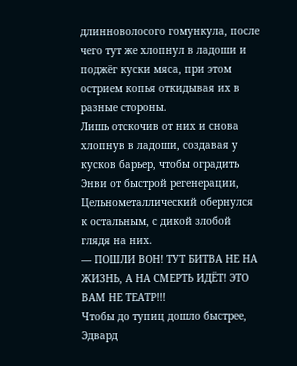длинноволосого гомункула, после чего тут же хлопнул в ладоши и поджёг куски мяса, при этом острием копья откидывая их в разные стороны.
Лишь отскочив от них и снова хлопнув в ладоши, создавая у кусков барьер, чтобы оградить Энви от быстрой регенерации, Цельнометаллический обернулся к остальным, с дикой злобой глядя на них.
— ПОШЛИ ВОН! ТУТ БИТВА НЕ НА ЖИЗНЬ, А НА СМЕРТЬ ИДЁТ! ЭТО ВАМ НЕ ТЕАТР!!!
Чтобы до тупиц дошло быстрее, Эдвард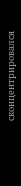сконцентрировался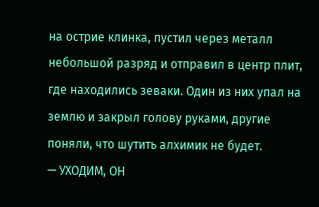на острие клинка, пустил через металл небольшой разряд и отправил в центр плит, где находились зеваки. Один из них упал на землю и закрыл голову руками, другие поняли, что шутить алхимик не будет.
— УХОДИМ, ОН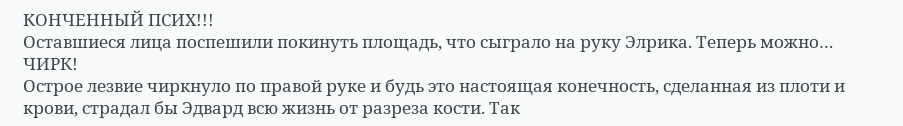КОНЧЕННЫЙ ПСИХ!!!
Оставшиеся лица поспешили покинуть площадь, что сыграло на руку Элрика. Теперь можно…
ЧИРК!
Острое лезвие чиркнуло по правой руке и будь это настоящая конечность, сделанная из плоти и крови, страдал бы Эдвард всю жизнь от разреза кости. Так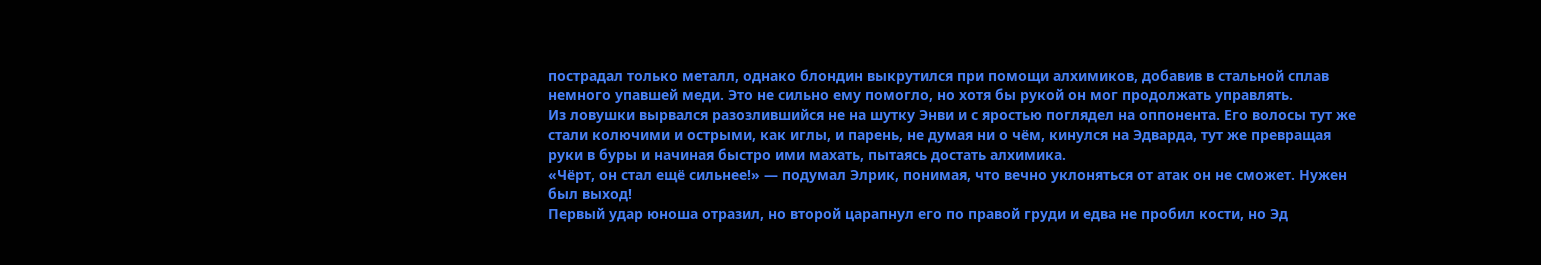пострадал только металл, однако блондин выкрутился при помощи алхимиков, добавив в стальной сплав немного упавшей меди. Это не сильно ему помогло, но хотя бы рукой он мог продолжать управлять.
Из ловушки вырвался разозлившийся не на шутку Энви и с яростью поглядел на оппонента. Его волосы тут же стали колючими и острыми, как иглы, и парень, не думая ни о чём, кинулся на Эдварда, тут же превращая руки в буры и начиная быстро ими махать, пытаясь достать алхимика.
«Чёрт, он стал ещё сильнее!» — подумал Элрик, понимая, что вечно уклоняться от атак он не сможет. Нужен был выход!
Первый удар юноша отразил, но второй царапнул его по правой груди и едва не пробил кости, но Эд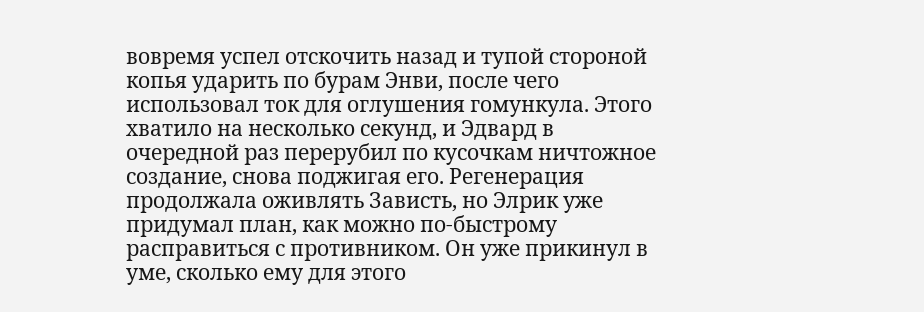вовремя успел отскочить назад и тупой стороной копья ударить по бурам Энви, после чего использовал ток для оглушения гомункула. Этого хватило на несколько секунд, и Эдвард в очередной раз перерубил по кусочкам ничтожное создание, снова поджигая его. Регенерация продолжала оживлять Зависть, но Элрик уже придумал план, как можно по-быстрому расправиться с противником. Он уже прикинул в уме, сколько ему для этого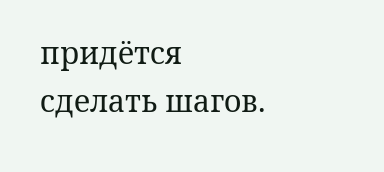придётся сделать шагов.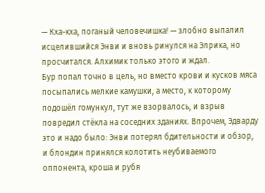— Кха-кха, поганый человечишка! — злобно выпалил исцелившийся Энви и вновь ринулся на Элрика, но просчитался. Алхимик только этого и ждал.
Бур попал точно в цель, но вместо крови и кусков мяса посыпались мелкие камушки, а место, к которому подошёл гомункул, тут же взорвалось, и взрыв повредил стёкла на соседних зданиях. Впрочем, Эдварду это и надо было: Энви потерял бдительности и обзор, и блондин принялся колотить неубиваемого оппонента, кроша и рубя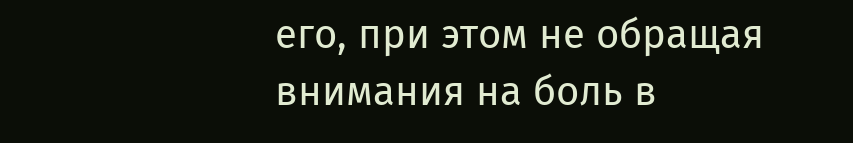его, при этом не обращая внимания на боль в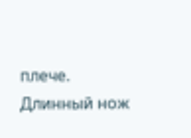плече. Длинный нож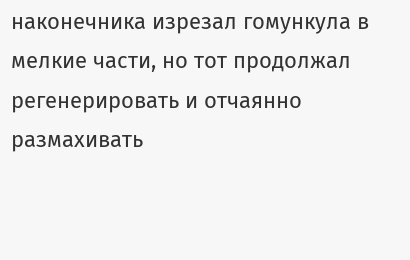наконечника изрезал гомункула в мелкие части, но тот продолжал регенерировать и отчаянно размахивать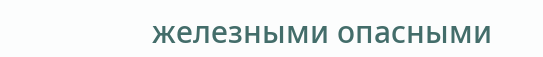железными опасными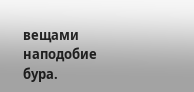вещами наподобие бура.